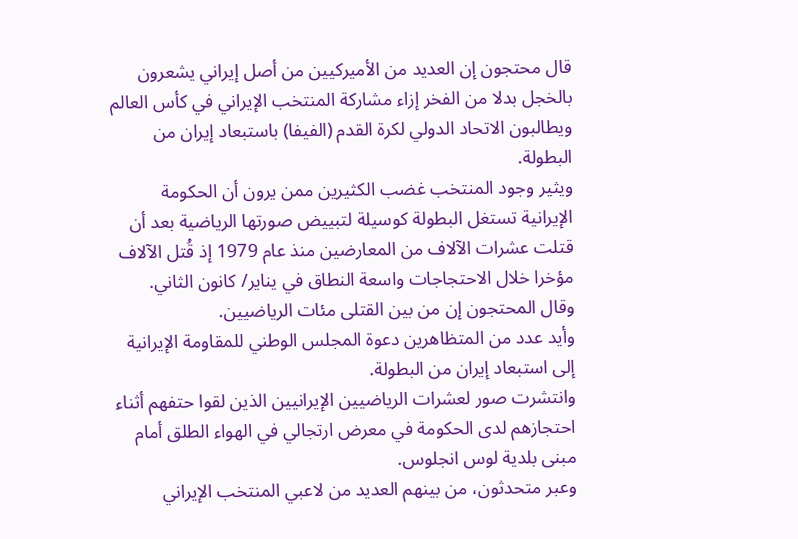قال محتجون إن العديد من الأميركيين من أصل إيراني يشعرون بالخجل بدلا من الفخر إزاء مشاركة المنتخب الإيراني في كأس العالم ويطالبون الاتحاد الدولي لكرة القدم (الفيفا) باستبعاد إيران من البطولة.
ويثير وجود المنتخب غضب الكثيرين ممن يرون أن الحكومة الإيرانية تستغل البطولة كوسيلة لتبييض صورتها الرياضية بعد أن قتلت عشرات الآلاف من المعارضين منذ عام 1979 إذ قُتل الآلاف مؤخرا خلال الاحتجاجات واسعة النطاق في يناير/ كانون الثاني.
وقال المحتجون إن من بين القتلى مئات الرياضيين.
وأيد عدد من المتظاهرين دعوة المجلس الوطني للمقاومة الإيرانية إلى استبعاد إيران من البطولة.
وانتشرت صور لعشرات الرياضيين الإيرانيين الذين لقوا حتفهم أثناء احتجازهم لدى الحكومة في معرض ارتجالي في الهواء الطلق أمام مبنى بلدية لوس انجلوس.
وعبر متحدثون، من بينهم العديد من لاعبي المنتخب الإيراني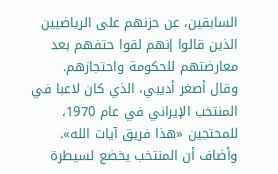السابقين، عن حزنهم على الرياضيين الذين قالوا إنهم لقوا حتفهم بعد معارضتهم للحكومة واحتجازهم.
وقال أصغر أديبي، الذي كان لاعبا في المنتخب الإيراني في عام 1970، للمحتجين «هذا فريق آيات الله».
وأضاف أن المنتخب يخضع لسيطرة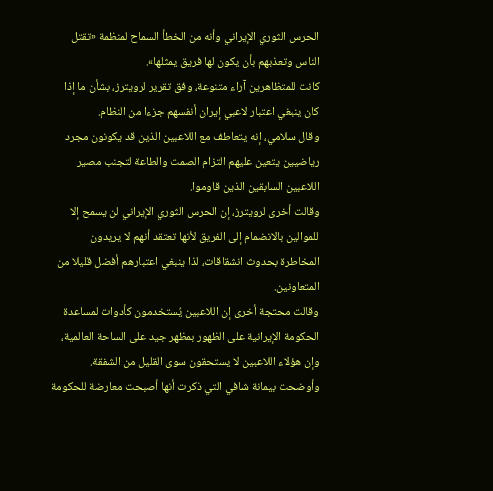الحرس الثوري الإيراني وأنه من الخطأ السماح لمنظمة «تقتل الناس وتعذبهم بأن يكون لها فريق يمثلها».
كانت للمتظاهرين آراء متنوعة، وفق تقرير لرويترز، بشأن ما إذا كان ينبغي اعتبار لاعبي إيران أنفسهم جزءا من النظام.
وقال سلامي، إنه يتعاطف مع اللاعبين الذين قد يكونون مجرد رياضيين يتعين عليهم التزام الصمت والطاعة لتجنب مصير اللاعبين السابقين الذين قاوموا.
وقالت أخرى لرويترز، إن الحرس الثوري الإيراني لن يسمح إلا للموالين بالانضمام إلى الفريق لأنها تعتقد أنهم لا يريدون المخاطرة بحدوث انشقاقات، لذا ينبغي اعتبارهم أفضل قليلا من المتعاونين.
وقالت محتجة أخرى إن اللاعبين يُستخدمون كأدوات لمساعدة الحكومة الإيرانية على الظهور بمظهر جيد على الساحة العالمية، وإن هؤلاء اللاعبين لا يستحقون سوى القليل من الشفقة.
وأوضحت بيمانة شافي التي ذكرت أنها أصبحت معارضة للحكومة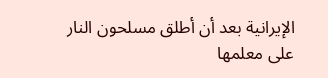الإيرانية بعد أن أطلق مسلحون النار على معلمها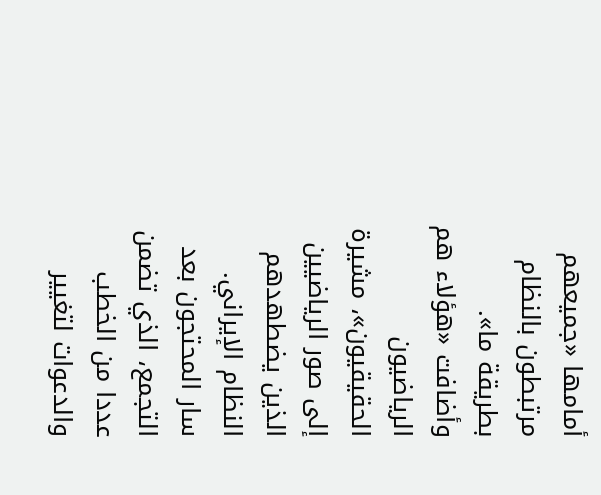أمامها «جميعهم مرتبطون بالنظام بطريقة ما».
وأضافت «هؤلاء هم الرياضيون الحقيقيون»، مشيرة إلى صور الرياضيين الذين يضطهدهم النظام الإيراني.
سار المحتجون بعد التجمع، الذي تضمن عددا من الخطب والدعوات لتغيير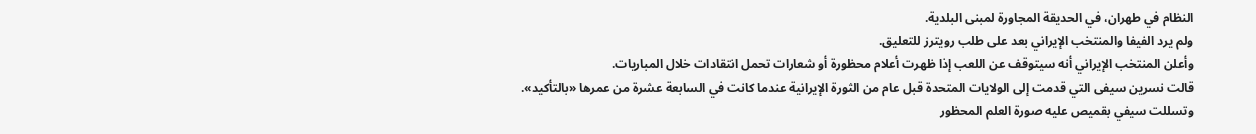النظام في طهران، في الحديقة المجاورة لمبنى البلدية.
ولم يرد الفيفا والمنتخب الإيراني بعد على طلب رويترز للتعليق.
وأعلن المنتخب الإيراني أنه سيتوقف عن اللعب إذا ظهرت أعلام محظورة أو شعارات تحمل انتقادات خلال المباريات.
قالت نسرين سيفى التي قدمت إلى الولايات المتحدة قبل عام من الثورة الإيرانية عندما كانت في السابعة عشرة من عمرها «بالتأكيد».
وتسللت سيفي بقميص عليه صورة العلم المحظور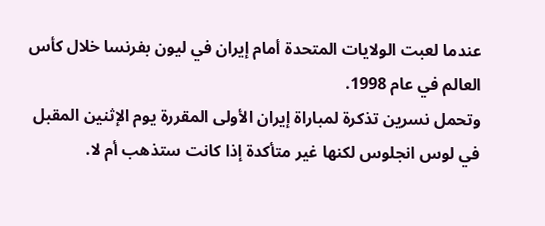عندما لعبت الولايات المتحدة أمام إيران في ليون بفرنسا خلال كأس العالم في عام 1998.
وتحمل نسرين تذكرة لمباراة إيران الأولى المقررة يوم الإثنين المقبل في لوس انجلوس لكنها غير متأكدة إذا كانت ستذهب أم لا.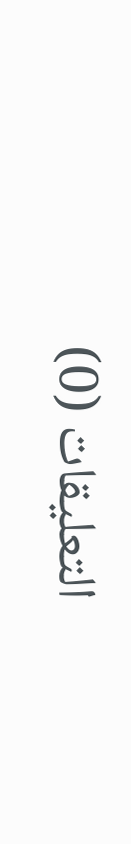التعليقات (0)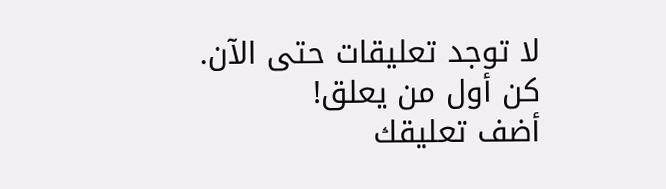لا توجد تعليقات حتى الآن. كن أول من يعلق!
أضف تعليقك